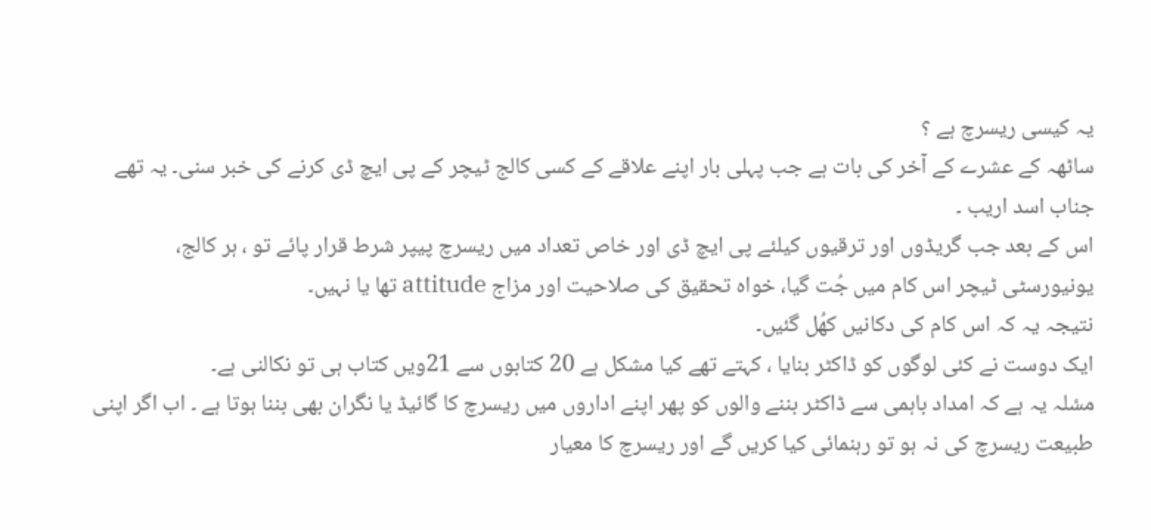یہ کیسی ریسرچ ہے ؟
ساٹھہ کے عشرے کے آخر کی بات ہے جب پہلی بار اپنے علاقے کے کسی کالج ٹیچر کے پی ایچ ڈی کرنے کی خبر سنی۔ یہ تھے جناب اسد اریب ۔
اس کے بعد جب گریڈوں اور ترقیوں کیلئے پی ایچ ڈی اور خاص تعداد میں ریسرچ پیپر شرط قرار پائے تو ، ہر کالج، یونیورسٹی ٹیچر اس کام میں جُت گیا، خواہ تحقیق کی صلاحیت اور مزاج attitude تھا یا نہیں۔
نتیجہ یہ کہ اس کام کی دکانیں کھُل گئیں۔
ایک دوست نے کئی لوگوں کو ڈاکٹر بنایا ، کہتے تھے کیا مشکل ہے 20 کتابوں سے 21ویں کتاب ہی تو نکالنی ہے۔
مسٔلہ یہ ہے کہ امداد باہمی سے ڈاکٹر بننے والوں کو پھر اپنے اداروں میں ریسرچ کا گائیڈ یا نگران بھی بننا ہوتا ہے ۔ اب اگر اپنی طبیعت ریسرچ کی نہ ہو تو رہنمائی کیا کریں گے اور ریسرچ کا معیار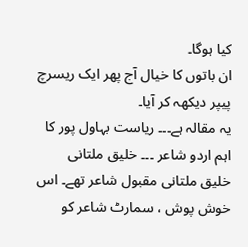کیا ہوگا۔
ان باتوں کا خیال آج پھر ایک ریسرچ پیپر دیکھہ کر آیا۔
یہ مقالہ ہے۔۔۔ ریاست بہاول پور کا اہم اردو شاعر ۔۔۔ خلیق ملتانی
خلیق ملتانی مقبول شاعر تھے۔ اس خوش پوش ، سمارٹ شاعر کو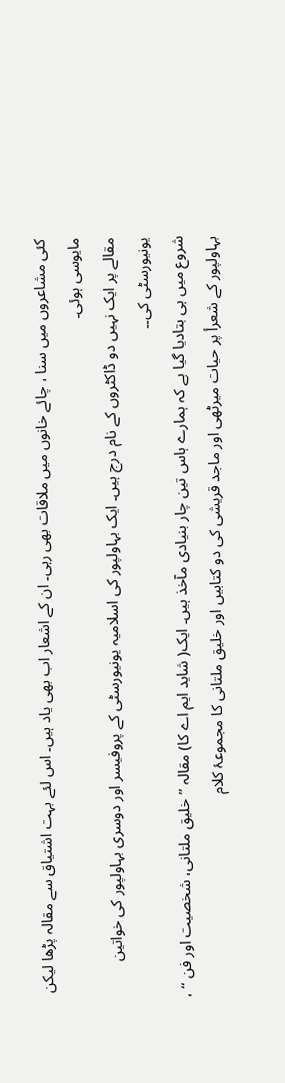کئی مشاعروں میں سنا ، چائے خانوں میں ملاقات بھی رہی۔ ان کے اشعار اب بھی یاد ہیں۔ اس لئے بہت اشتیاق سے مقالہ پڑھا لیکن مایوسی ہوئی۔
مقالے پر ایک نہیں دو ڈاکٹروں کے نام درج ہیں۔ ایک بہاولپور کی اسلامیہ یونیورسٹی کے پروفیسر اور دوسری بہاولپور کی خواتین یونیورسٹی کی۔۔
شروع میں ہی بتادیا گیا ہے کہ ہمارے ہاس تین چار بنیادی مآخذ ہیں۔ ایک( شاید ایم اے کا) مقالہ ’’ خلیق ملتانی، شخصیت اور فن ‘‘ ، بہاولپور کے شعرأ پر حیات میرٹھی اور ماجد قریشی کی دو کتابیں اور خلیق ملتانی کا مجموعۂ کلام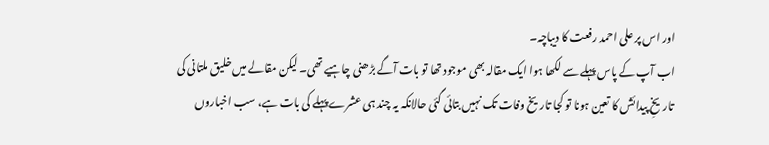اور اس پر علی احمد رفعت کا دیباچہ۔
اب آپ کے پاس پہلے سے لکھا ہوا ایک مقالہ بھی موجود تھا تو بات آگے بڑھنی چاہیے تھی۔ لیکن مقالے میں خلیق ملتانی کی تاریخِ پیدائش کا تعین ہونا تو کجا تاریخ وفات تک نہیں بتائی گئی حالانکہ یہ چند ہی عشرے پہلے کی بات ہے، سب اخباروں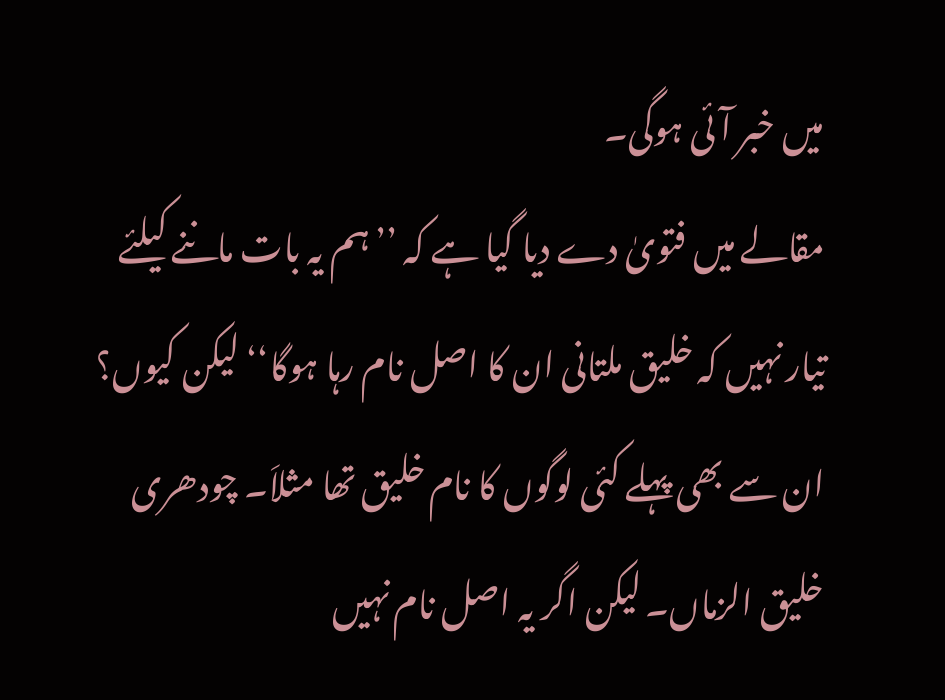میں خبر آئی ہوگی۔
مقالے میں فتویٰ دے دیا گیا ہے کہ ’’ہم یہ بات ماننے کیلئے تیار نہیں کہ خلیق ملتانی ان کا اصل نام رہا ہوگا‘‘ لیکن کیوں؟ ان سے بھی پہلے کئی لوگوں کا نام خلیق تھا مثلاَ۔ چودھری خلیق الزماں۔ لیکن اگر یہ اصل نام نہیں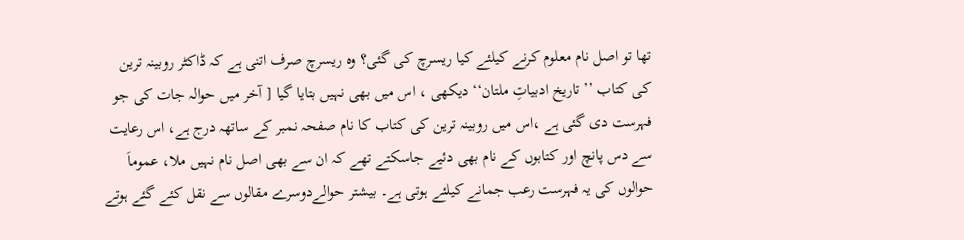تھا تو اصل نام معلوم کرنے کیلئے کیا ریسرچ کی گئی؟ وہ ریسرچ صرف اتنی ہے کہ ڈاکٹر روبینہ ترین کی کتاب ’’تاریخ ادبیاتِ ملتان‘‘ دیکھی ، اس میں بھی نہیں بتایا گیا [ آخر میں حوالہ جات کی جو فہرست دی گئی ہے ،اس میں روبینہ ترین کی کتاب کا نام صفحہ نمبر کے ساتھہ درج ہے، اس رعایت سے دس پانچ اور کتابوں کے نام بھی دئیے جاسکتے تھے کہ ان سے بھی اصل نام نہیں ملا، عموماَ حوالوں کی یہ فہرست رعب جمانے کیلئے ہوتی ہے۔ بیشتر حوالےدوسرے مقالوں سے نقل کئے گئے ہوتے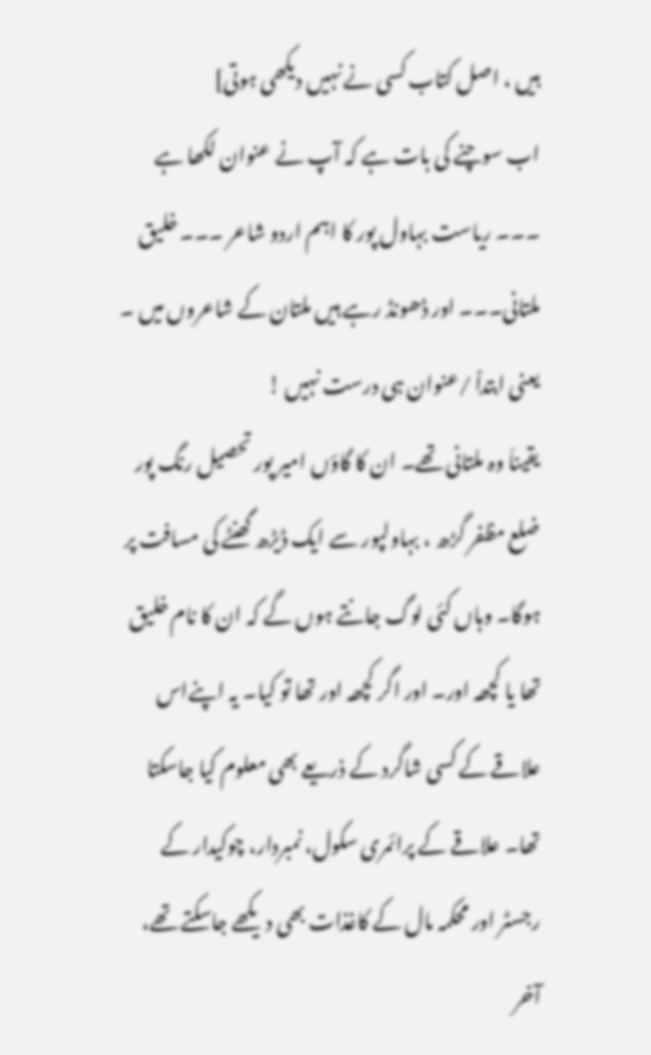ہیں ، اصل کتاب کسی نے نہیں دیکھی ہوتی]
اب سوچنے کی بات ہے کہ آپ نے عنوان لکھا ہے ۔۔۔ ریاست بہاول پور کا اہم اردو شاعر ۔۔۔ خلیق ملتانی۔۔۔ اور ڈھونڈ رہے ہیں ملتان کے شاعروں میں ۔
یعنی ابتداْ /عنوان ہی درست نہیں !
یقیناَ وہ ملتانی تھے۔ ان کا گاؤں امیر پور تحصیل رنگ پور ضلع مظفر گڑھ ، بہاولپور سے ایک ڈیڑھ گھنٹے کی مسافت پر ہوگا۔ وہاں کئی لوگ جانتے ہوں گے کہ ان کا نام خلیق تھا یا کچھہ اور۔ اور اگر کچھہ اور تھا تو کیا۔ یہ اپنےاس علاقے کے کسی شاگرد کے ذریعے بھی معلوم کیا جاسکتا تھا۔ علاقے کے پرائمری سکول، نمبردار، چوکیدار کے رجسٹر اور محکمہ مال کے کاغذات بھی دیکھے جاسکتے تھے، آخر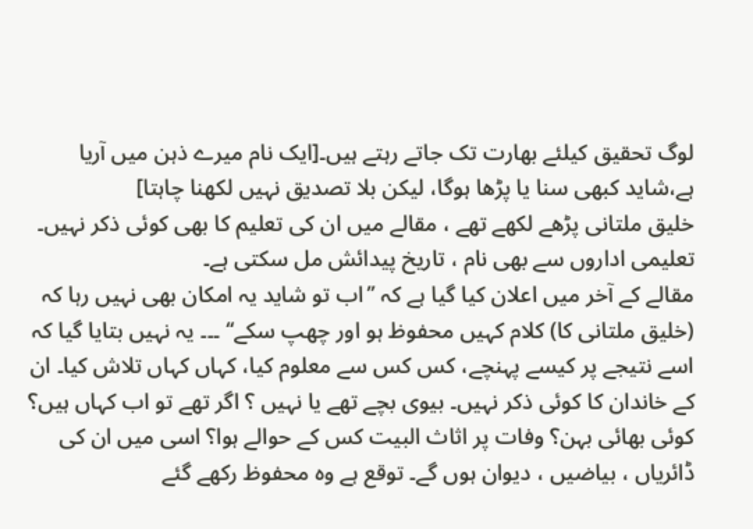لوگ تحقیق کیلئے بھارت تک جاتے رہتے ہیں۔[ایک نام میرے ذہن میں آریا ہے،شاید کبھی سنا یا پڑھا ہوگا، لیکن بلا تصدیق نہیں لکھنا چاہتا]
خلیق ملتانی پڑھے لکھے تھے ، مقالے میں ان کی تعلیم کا بھی کوئی ذکر نہیں۔ تعلیمی اداروں سے بھی نام ، تاریخ پیدائش مل سکتی ہے۔
مقالے کے آخر میں اعلان کیا گیا ہے کہ ’’اب تو شاید یہ امکان بھی نہیں رہا کہ (خلیق ملتانی کا) کلام کہیں محفوظ ہو اور چھپ سکے‘‘ ۔۔۔ یہ نہیں بتایا گیا کہ اسے نتیجے پر کیسے پہنچے، کس کس سے معلوم کیا، کہاں کہاں تلاش کیا۔ ان کے خاندان کا کوئی ذکر نہیں۔ بیوی بچے تھے یا نہیں ؟ اگر تھے تو اب کہاں ہیں؟ کوئی بھائی بہن؟ وفات پر اثاث البیت کس کے حوالے ہوا؟ اسی میں ان کی ڈائریاں ، بیاضیں ، دیوان ہوں گے۔ توقع ہے وہ محفوظ رکھے گئے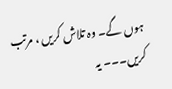ہوں گے۔ وہ تلاش کریں ، مرتب کریں۔۔۔ یہ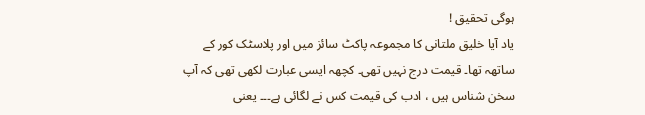ہوگی تحقیق !
یاد آیا خلیق ملتانی کا مجموعہ پاکٹ سائز میں اور پلاسٹک کور کے ساتھہ تھا۔ قیمت درج نہیں تھی۔ کچھہ ایسی عبارت لکھی تھی کہ آپ سخن شناس ہیں ، ادب کی قیمت کس نے لگائی ہے۔۔۔ یعنی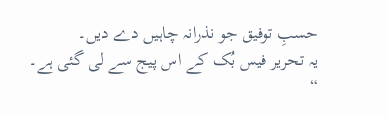حسبِ توفیق جو نذرانہ چاہیں دے دیں۔
یہ تحریر فیس بُک کے اس پیج سے لی گئی ہے۔
“